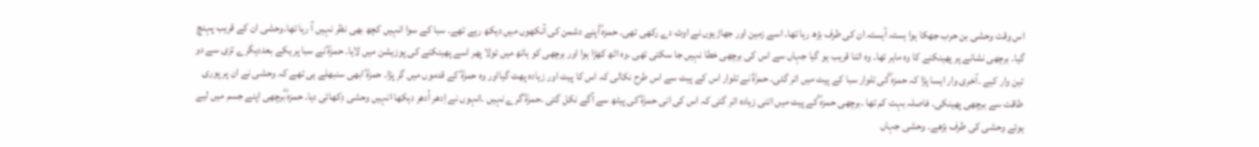اس وقت وحشی بن حرب جھکا ہوا ہستہ آہستہ ان کی طرف بڑھ رہا تھا۔ اسے زمین اور جھاڑیوں نے اوٹ دے رکھی تھی۔ حمزہ ؓاپنے دشمن کی آنکھوں میں دیکھ رہے تھے۔ سبا کے سوا انہیں کچھ بھی نظر نہیں آ رہا تھا۔وحشی ان کے قریب پہنچ گیا۔ برچھی نشانے پر پھینکنے کا وہ ماہر تھا۔ وہ اتنا قریب ہو گیا جہاں سے اس کی برچھی خطا نہیں جا سکتی تھی ۔وہ اٹھ کھڑا ہوا اور برچھی کو ہاتھ میں تولا پھر اسے پھینکنے کی پوزیشن میں لایا۔ حمزہؓ نے سبا پر یکے بعددیگرے تزی سے دو تین وار کیے ۔آخری وار ایسا پڑا کہ حمزہ ؓکی تلوار سبا کے پیٹ میں اتر گئی۔ حمزہؓ نے تلوار اس کے پیٹ سے اس طرح نکالی کہ اس کا پیٹ اور زیادہ پھٹ گیااور وہ حمزہؓ کے قدموں میں گر پڑا۔ حمزہؓ ابھی سنبھلے ہی تھے کہ وحشی نے ان پر پوری طاقت سے برچھی پھینکی۔ فاصلہ بہت کم تھا ۔برچھی حمزہ ؓکے پیٹ میں اتنی زیادہ اتر گئی کہ اس کی انی حمزہؓ کی پیٹھ سے آگے نکل گئی ۔حمزہؓ گرے نہیں ۔انہوں نے اِدھر اُدھر دیکھا انہیں وحشی دِکھائی دیا۔ حمزہ ؓبرچھی اپنے جسم میں لیے ہوئے وحشی کی طرف بڑھے۔ وحشی جہاں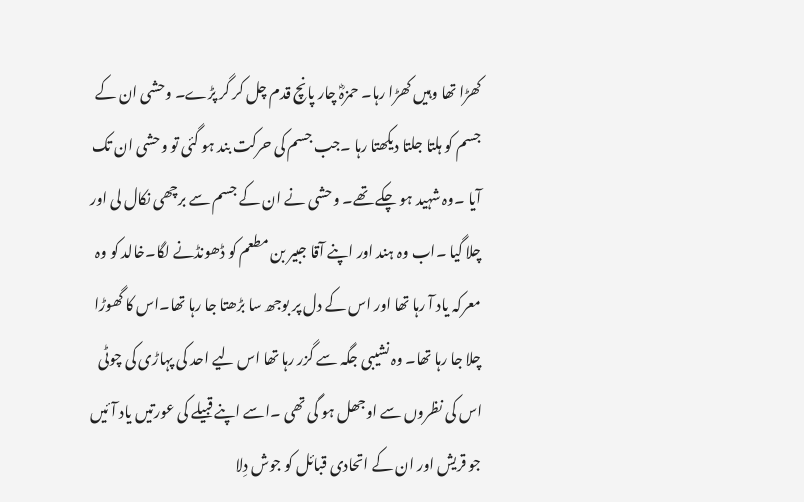کھڑا تھا وہیں کھڑا رہا۔ حمزہؓ چار پانچ قدم چل کر گر پڑے۔ وحشی ان کے جسم کو ہلتا جلتا دیکھتا رہا ۔جب جسم کی حرکت بند ہو گئی تو وحشی ان تک آیا ۔وہ شہید ہو چکے تھے۔ وحشی نے ان کے جسم سے برچھی نکال لی اور چلا گیا ۔اب وہ ہند اور اپنے آقا جبیر بن مطعم کو ڈھونڈنے لگا۔خالد کو وہ معرکہ یاد آ رہا تھا اور اس کے دل پر بوجھ سا بڑھتا جا رہا تھا۔اس کا گھوڑا چلا جا رہا تھا۔ وہ نشیبی جگہ سے گزر رہا تھا اس لیے احد کی پہاڑی کی چوٹی اس کی نظروں سے اوجھل ہو گی تھی ۔اسے اپنے قبیلے کی عورتیں یاد آئیں جو قریش اور ان کے اتحادی قبائل کو جوش دِلا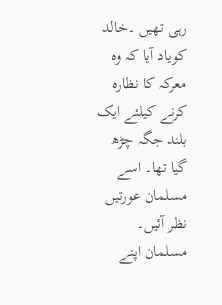رہی تھیں ۔خالد کویاد آیا کہ وہ معرکہ کا نظارہ کرنے کیلئے ایک بلند جگہ چڑھ گیا تھا۔ اسے مسلمان عورتیں نظر آئیں۔ مسلمان اپنے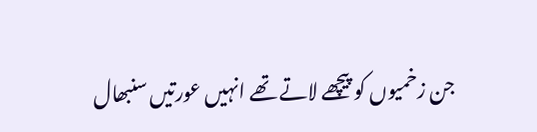جن زخمیوں کو پیچھے لاتے تھے انہیں عورتیں سنبھال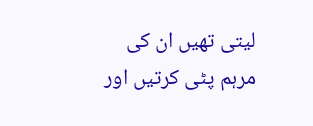لیتی تھیں ان کی مرہم پٹی کرتیں اور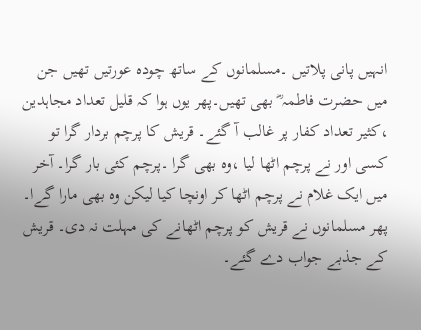انہیں پانی پلاتیں ۔مسلمانوں کے ساتھ چودہ عورتیں تھیں جن میں حضرت فاطمہ ؓ بھی تھیں۔پھر یوں ہوا کہ قلیل تعداد مجاہدین ،کثیر تعداد کفار پر غالب آ گئے۔ قریش کا پرچم بردار گرا تو کسی اور نے پرچم اٹھا لیا ،وہ بھی گرا ۔پرچم کئی بار گرا۔ آخر میں ایک غلام نے پرچم اٹھا کر اونچا کیا لیکن وہ بھی مارا گےا۔ پھر مسلمانوں نے قریش کو پرچم اٹھانے کی مہلت نہ دی۔ قریش کے جذبے جواب دے گئے۔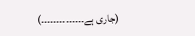(جاری ہے۔۔۔۔۔۔۔۔۔۔۔۔۔۔)